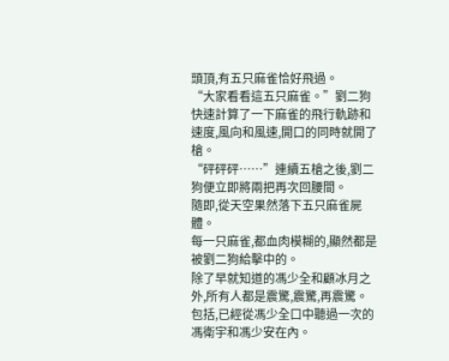頭頂,有五只麻雀恰好飛過。
“大家看看這五只麻雀。”劉二狗快速計算了一下麻雀的飛行軌跡和速度,風向和風速,開口的同時就開了槍。
“砰砰砰……”連續五槍之後,劉二狗便立即將兩把再次回腰間。
隨即,從天空果然落下五只麻雀屍體。
每一只麻雀,都血肉模糊的,顯然都是被劉二狗給擊中的。
除了早就知道的馮少全和顧冰月之外,所有人都是震驚,震驚,再震驚。
包括,已經從馮少全口中聽過一次的馮衛宇和馮少安在內。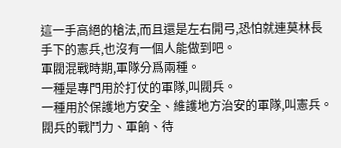這一手高絕的槍法,而且還是左右開弓,恐怕就連莫林長手下的憲兵,也沒有一個人能做到吧。
軍閥混戰時期,軍隊分爲兩種。
一種是專門用於打仗的軍隊,叫閥兵。
一種用於保護地方安全、維護地方治安的軍隊,叫憲兵。
閥兵的戰鬥力、軍餉、待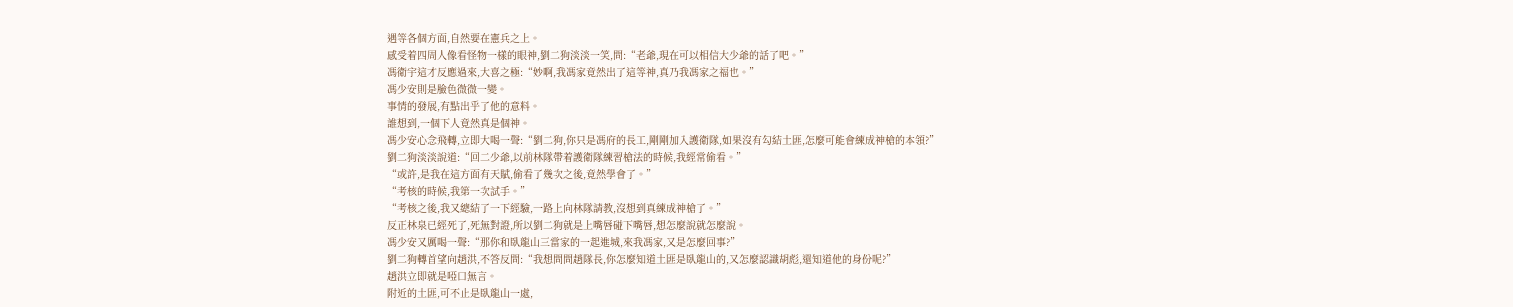遇等各個方面,自然要在憲兵之上。
感受着四周人像看怪物一樣的眼神,劉二狗淡淡一笑,問:“老爺,現在可以相信大少爺的話了吧。”
馮衛宇這才反應過來,大喜之極:“妙啊,我馮家竟然出了這等神,真乃我馮家之福也。”
馮少安則是臉色微微一變。
事情的發展,有點出乎了他的意料。
誰想到,一個下人竟然真是個神。
馮少安心念飛轉,立即大喝一聲:“劉二狗,你只是馮府的長工,剛剛加入護衛隊,如果沒有勾結土匪,怎麼可能會練成神槍的本領?”
劉二狗淡淡說道:“回二少爺,以前林隊帶着護衛隊練習槍法的時候,我經常偷看。”
“或許,是我在這方面有天賦,偷看了幾次之後,竟然學會了。”
“考核的時候,我第一次試手。”
“考核之後,我又總結了一下經驗,一路上向林隊請教,沒想到真練成神槍了。”
反正林泉已經死了,死無對證,所以劉二狗就是上嘴唇碰下嘴唇,想怎麼說就怎麼說。
馮少安又厲喝一聲:“那你和臥龍山三當家的一起進城,來我馮家,又是怎麼回事?”
劉二狗轉首望向趙洪,不答反問:“我想問問趙隊長,你怎麼知道土匪是臥龍山的,又怎麼認識胡彪,還知道他的身份呢?”
趙洪立即就是啞口無言。
附近的土匪,可不止是臥龍山一處,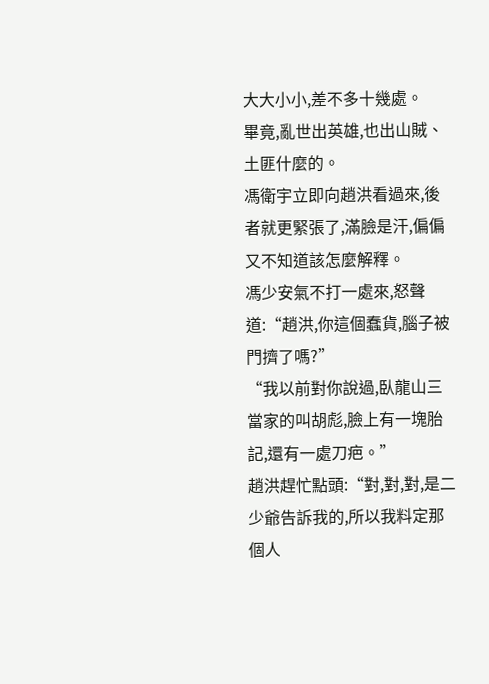大大小小,差不多十幾處。
畢竟,亂世出英雄,也出山賊、土匪什麼的。
馮衛宇立即向趙洪看過來,後者就更緊張了,滿臉是汗,偏偏又不知道該怎麼解釋。
馮少安氣不打一處來,怒聲道:“趙洪,你這個蠢貨,腦子被門擠了嗎?”
“我以前對你說過,臥龍山三當家的叫胡彪,臉上有一塊胎記,還有一處刀疤。”
趙洪趕忙點頭:“對,對,對,是二少爺告訴我的,所以我料定那個人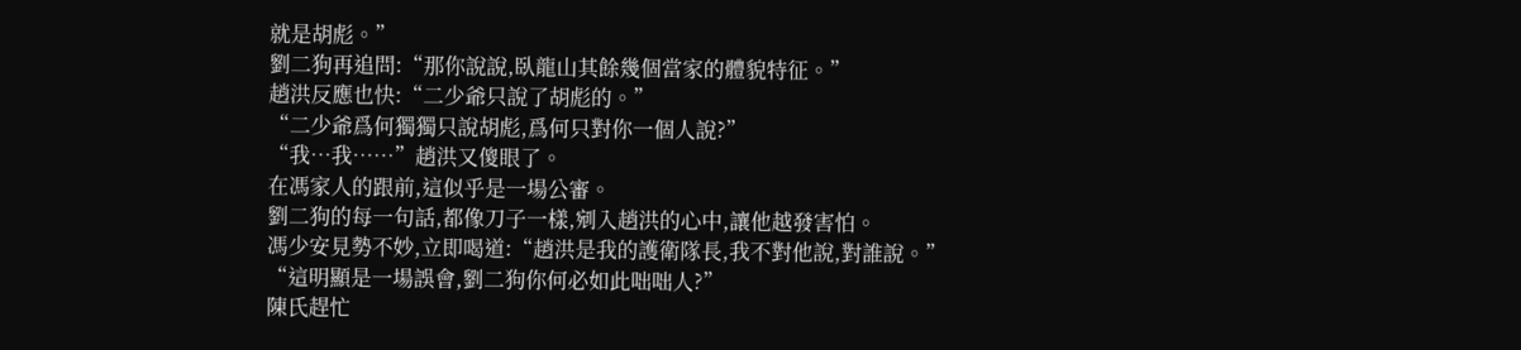就是胡彪。”
劉二狗再追問:“那你說說,臥龍山其餘幾個當家的體貌特征。”
趙洪反應也快:“二少爺只說了胡彪的。”
“二少爺爲何獨獨只說胡彪,爲何只對你一個人說?”
“我…我……”趙洪又傻眼了。
在馮家人的跟前,這似乎是一場公審。
劉二狗的每一句話,都像刀子一樣,剜入趙洪的心中,讓他越發害怕。
馮少安見勢不妙,立即喝道:“趙洪是我的護衛隊長,我不對他說,對誰說。”
“這明顯是一場誤會,劉二狗你何必如此咄咄人?”
陳氏趕忙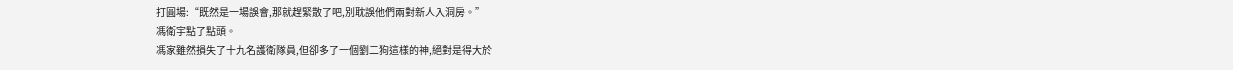打圓場:“既然是一場誤會,那就趕緊散了吧,別耽誤他們兩對新人入洞房。”
馮衛宇點了點頭。
馮家雖然損失了十九名護衛隊員,但卻多了一個劉二狗這樣的神,絕對是得大於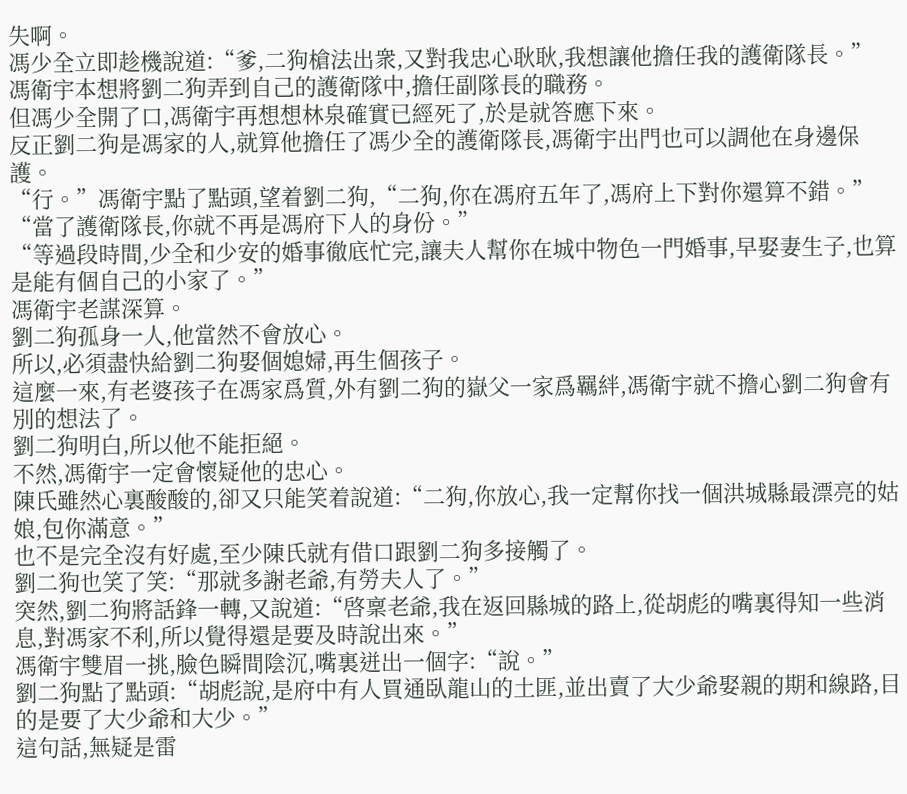失啊。
馮少全立即趁機說道:“爹,二狗槍法出衆,又對我忠心耿耿,我想讓他擔任我的護衛隊長。”
馮衛宇本想將劉二狗弄到自己的護衛隊中,擔任副隊長的職務。
但馮少全開了口,馮衛宇再想想林泉確實已經死了,於是就答應下來。
反正劉二狗是馮家的人,就算他擔任了馮少全的護衛隊長,馮衛宇出門也可以調他在身邊保護。
“行。”馮衛宇點了點頭,望着劉二狗,“二狗,你在馮府五年了,馮府上下對你還算不錯。”
“當了護衛隊長,你就不再是馮府下人的身份。”
“等過段時間,少全和少安的婚事徹底忙完,讓夫人幫你在城中物色一門婚事,早娶妻生子,也算是能有個自己的小家了。”
馮衛宇老謀深算。
劉二狗孤身一人,他當然不會放心。
所以,必須盡快給劉二狗娶個媳婦,再生個孩子。
這麼一來,有老婆孩子在馮家爲質,外有劉二狗的嶽父一家爲羈絆,馮衛宇就不擔心劉二狗會有別的想法了。
劉二狗明白,所以他不能拒絕。
不然,馮衛宇一定會懷疑他的忠心。
陳氏雖然心裏酸酸的,卻又只能笑着說道:“二狗,你放心,我一定幫你找一個洪城縣最漂亮的姑娘,包你滿意。”
也不是完全沒有好處,至少陳氏就有借口跟劉二狗多接觸了。
劉二狗也笑了笑:“那就多謝老爺,有勞夫人了。”
突然,劉二狗將話鋒一轉,又說道:“啓稟老爺,我在返回縣城的路上,從胡彪的嘴裏得知一些消息,對馮家不利,所以覺得還是要及時說出來。”
馮衛宇雙眉一挑,臉色瞬間陰沉,嘴裏迸出一個字:“說。”
劉二狗點了點頭:“胡彪說,是府中有人買通臥龍山的土匪,並出賣了大少爺娶親的期和線路,目的是要了大少爺和大少。”
這句話,無疑是雷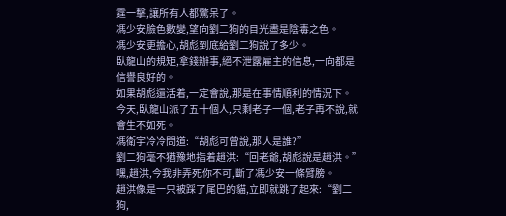霆一擊,讓所有人都驚呆了。
馮少安臉色數變,望向劉二狗的目光盡是陰毒之色。
馮少安更擔心,胡彪到底給劉二狗說了多少。
臥龍山的規矩,拿錢辦事,絕不泄露雇主的信息,一向都是信譽良好的。
如果胡彪還活着,一定會說,那是在事情順利的情況下。
今天,臥龍山派了五十個人,只剩老子一個,老子再不說,就會生不如死。
馮衛宇冷冷問道:“胡彪可曾說,那人是誰?”
劉二狗毫不猶豫地指着趙洪:“回老爺,胡彪說是趙洪。”
嘿,趙洪,今我非弄死你不可,斷了馮少安一條臂膀。
趙洪像是一只被踩了尾巴的貓,立即就跳了起來:“劉二狗,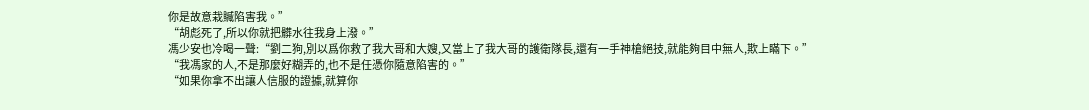你是故意栽贓陷害我。”
“胡彪死了,所以你就把髒水往我身上潑。”
馮少安也冷喝一聲:“劉二狗,別以爲你救了我大哥和大嫂,又當上了我大哥的護衛隊長,還有一手神槍絕技,就能夠目中無人,欺上瞞下。”
“我馮家的人,不是那麼好糊弄的,也不是任憑你隨意陷害的。”
“如果你拿不出讓人信服的證據,就算你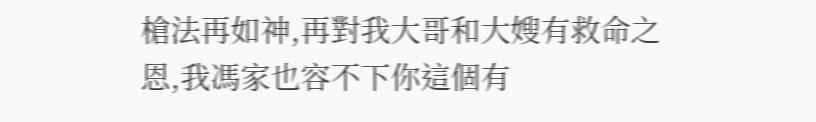槍法再如神,再對我大哥和大嫂有救命之恩,我馮家也容不下你這個有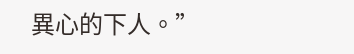異心的下人。”